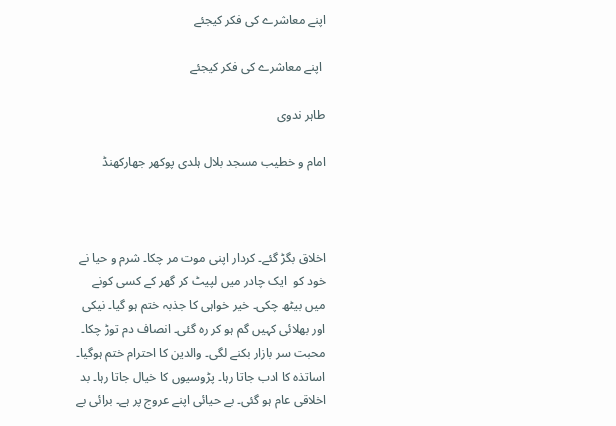اپنے معاشرے کی فکر کیجئے

 اپنے معاشرے کی فکر کیجئے

طاہر ندوی

امام و خطیب مسجد بلال ہلدی پوکھر جھارکھنڈ



اخلاق بگڑ گئے۔ کردار اپنی موت مر چکا۔ شرم و حیا نے خود کو  ایک چادر میں لپیٹ کر گھر کے کسی کونے میں بیٹھ چکی۔ خیر خواہی کا جذبہ ختم ہو گیا۔ نیکی اور بھلائی کہیں گم ہو کر رہ گئی۔ انصاف دم توڑ چکا۔ محبت سر بازار بکنے لگی۔ والدین کا احترام ختم ہوگیا۔ اساتذہ کا ادب جاتا رہا۔ پڑوسیوں کا خیال جاتا رہا۔ بد اخلاقی عام ہو گئی۔ بے حیائی اپنے عروج پر ہے۔ برائی بے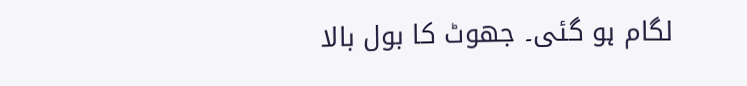لگام ہو گئی۔ جھوٹ کا بول بالا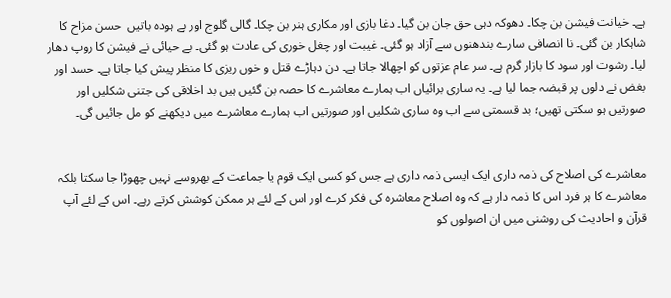ہے۔ خیانت فیشن بن چکا۔ دھوکہ دہی حق جان بن گیا۔ دغا بازی اور مکاری ہنر بن چکا۔ گالی گلوج اور بے ہودہ باتیں  حسن مزاح کا شاہکار بن گئی۔ نا انصافی سارے بندھنوں سے آزاد ہو گئی۔ غیبت اور چغل خوری کی عادت ہو گئی۔ بے حیائی نے فیشن کا روپ دھار لیا۔ رشوت اور سود کا بازار گرم ہے۔ سر عام عزتوں کو اچھالا جاتا ہے۔ دن دہاڑے قتل و خوں ریزی کا منظر پیش کیا جاتا ہے۔ حسد اور بغض نے دلوں پر قبضہ جما لیا ہے۔ یہ ساری برائیاں اب ہمارے معاشرے کا حصہ بن گئیں ہیں بد اخلاقی کی جتنی شکلیں اور صورتیں ہو سکتی تھیں؛ بد قسمتی سے اب وہ ساری شکلیں اور صورتیں اب ہمارے معاشرے میں دیکھنے کو مل جائیں گی۔


معاشرے کی اصلاح کی ذمہ داری ایک ایسی ذمہ داری ہے جس کو کسی ایک قوم یا جماعت کے بھروسے نہیں چھوڑا جا سکتا بلکہ معاشرے کا ہر فرد اس کا ذمہ دار ہے کہ وہ اصلاح معاشرہ کی فکر کرے اور اس کے لئے ہر ممکن کوشش کرتے رہے۔ اس کے لئے آپ قرآن و احادیث کی روشنی میں ان اصولوں کو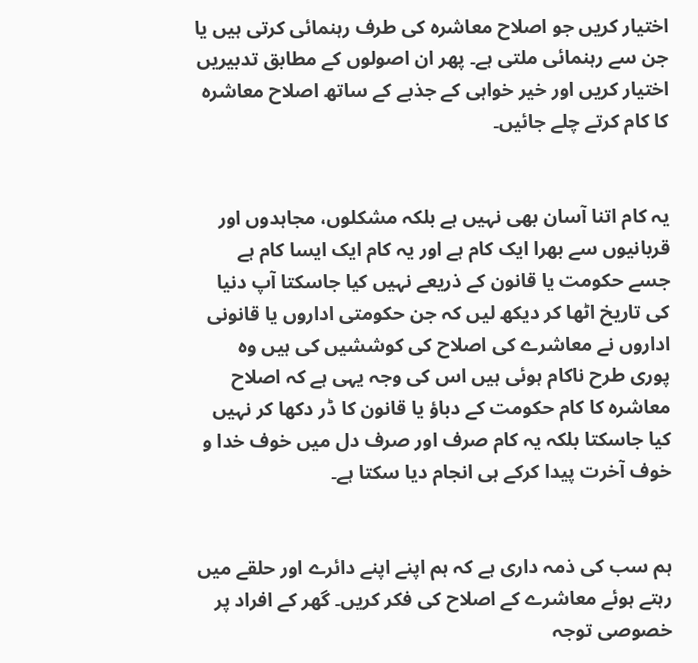اختیار کریں جو اصلاح معاشرہ کی طرف رہنمائی کرتی ہیں یا جن سے رہنمائی ملتی ہے۔ پھر ان اصولوں کے مطابق تدبیریں اختیار کریں اور خیر خواہی کے جذبے کے ساتھ اصلاح معاشرہ کا کام کرتے چلے جائیں۔


یہ کام اتنا آسان بھی نہیں ہے بلکہ مشکلوں، مجاہدوں اور قربانیوں سے بھرا ایک کام ہے اور یہ کام ایک ایسا کام ہے جسے حکومت یا قانون کے ذریعے نہیں کیا جاسکتا آپ دنیا کی تاریخ اٹھا کر دیکھ لیں کہ جن حکومتی اداروں یا قانونی اداروں نے معاشرے کی اصلاح کی کوششیں کی ہیں وہ پوری طرح ناکام ہوئی ہیں اس کی وجہ یہی ہے کہ اصلاح معاشرہ کا کام حکومت کے دباؤ یا قانون کا ڈر دکھا کر نہیں کیا جاسکتا بلکہ یہ کام صرف اور صرف دل میں خوف خدا و خوف آخرت پیدا کرکے ہی انجام دیا سکتا ہے۔


ہم سب کی ذمہ داری ہے کہ ہم اپنے اپنے دائرے اور حلقے میں رہتے ہوئے معاشرے کے اصلاح کی فکر کریں۔ گھر کے افراد پر خصوصی توجہ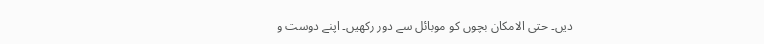دیں۔ حتی الامکان بچوں کو موبائل سے دور رکھیں۔ اپنے دوست و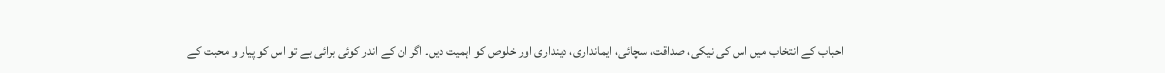احباب کے انتخاب میں اس کی نیکی، صداقت، سچائی، ایمانداری، دینداری اور خلوص کو اہمیت دیں۔ اگر ان کے اندر کوئی برائی بے تو اس کو پیار و محبت کے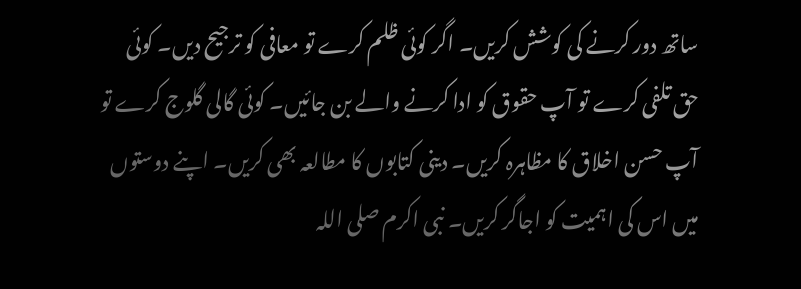ساتھ دور کرنے کی کوشش کریں۔ اگر کوئی ظلم کرے تو معافی کو ترجیح دیں۔ کوئی حق تلفی کرے تو آپ حقوق کو ادا کرنے والے بن جائیں۔ کوئی گالی گلوج کرے تو آپ حسن اخلاق کا مظاہرہ کریں۔ دینی کتابوں کا مطالعہ بھی کریں۔ اپنے دوستوں میں اس کی اہمیت کو اجاگر کریں۔ نبی اکرم صلی اللہ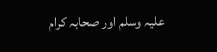علیہ وسلم اور صحابہ کرام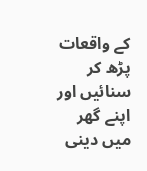کے واقعات پڑھ کر سنائیں اور اپنے گھر میں دینی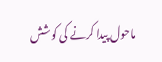ماحول پیدا کرنے کی کوشش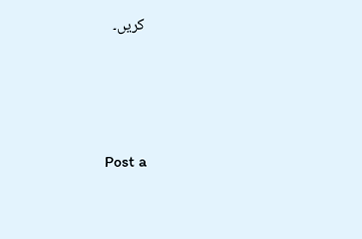کریں۔






Post a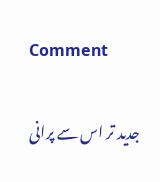Comment

جدید تر اس سے پرانی